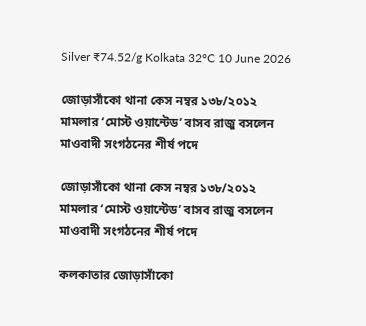Silver ₹74.52/g Kolkata 32°C 10 June 2026

জোড়াসাঁকো থানা কেস নম্বর ১৩৮/২০১২ মামলার ‘মোস্ট ওয়ান্টেড’ বাসব রাজু বসলেন মাওবাদী সংগঠনের শীর্ষ পদে

জোড়াসাঁকো থানা কেস নম্বর ১৩৮/২০১২ মামলার ‘মোস্ট ওয়ান্টেড’ বাসব রাজু বসলেন মাওবাদী সংগঠনের শীর্ষ পদে

কলকাতার জোড়াসাঁকো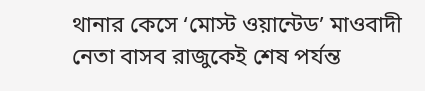থানার কেসে ‘মোস্ট ওয়ান্টেড’ মাওবাদী নেতা বাসব রাজুকেই শেষ পর্যন্ত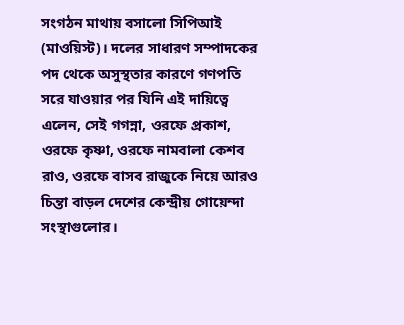সংগঠন মাথায় বসালো সিপিআই (মাওয়িস্ট)। দলের সাধারণ সম্পাদকের পদ থেকে অসুস্থতার কারণে গণপতি সরে যাওয়ার পর যিনি এই দায়িত্বে এলেন, সেই গগন্না, ওরফে প্রকাশ, ওরফে কৃষ্ণা, ওরফে নামবালা কেশব রাও, ওরফে বাসব রাজুকে নিয়ে আরও চিন্তা বাড়ল দেশের কেন্দ্রীয় গোয়েন্দা সংস্থাগুলোর।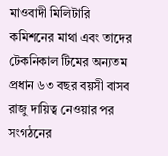মাওবাদী মিলিটারি কমিশনের মাথা এবং তাদের টেকনিকাল টিমের অন্যতম প্রধান ৬৩ বছর বয়সী বাসব রাজু দায়িত্ব নেওয়ার পর সংগঠনের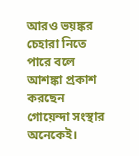আরও ভয়ঙ্কর চেহারা নিতে পারে বলে আশঙ্কা প্রকাশ করছেন গোয়েন্দা সংস্থার অনেকেই।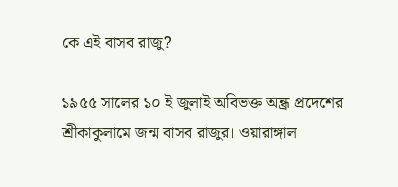কে এই বাসব রাজু?

১৯৫৫ সালের ১০ ই জুলাই অবিভক্ত অন্ধ্র প্রদেশের শ্রীকাকুলামে জন্ম বাসব রাজুর। ওয়ারাঙ্গাল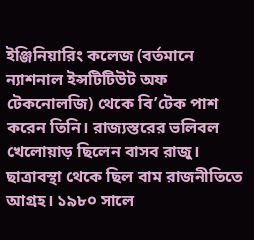ইঞ্জিনিয়ারিং কলেজ (বর্তমানে ন্যাশনাল ইন্সটিটিউট অফ টেকনোলজি) থেকে বি’টেক পাশ করেন তিনি। রাজ্যস্তরের ভলিবল খেলোয়াড় ছিলেন বাসব রাজু। ছাত্রাবস্থা থেকে ছিল বাম রাজনীতিতে আগ্রহ। ১৯৮০ সালে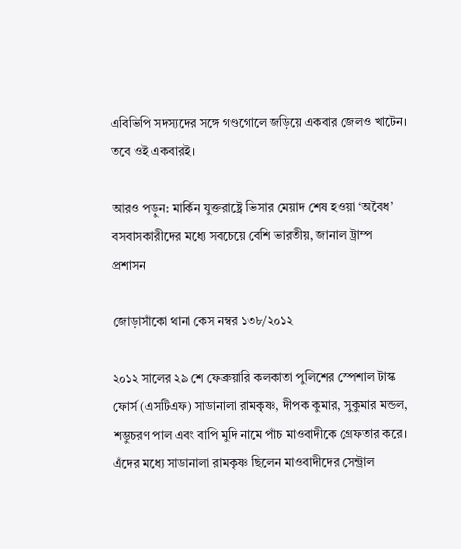এবিভিপি সদস্যদের সঙ্গে গণ্ডগোলে জড়িয়ে একবার জেলও খাটেন। তবে ওই একবারই।

আরও পড়ুন: মার্কিন যুক্তরাষ্ট্রে ভিসার মেয়াদ শেষ হওয়া ‘অবৈধ’ বসবাসকারীদের মধ্যে সবচেয়ে বেশি ভারতীয়, জানাল ট্রাম্প প্রশাসন

জোড়াসাঁকো থানা কেস নম্বর ১৩৮/২০১২

২০১২ সালের ২৯ শে ফেব্রুয়ারি কলকাতা পুলিশের স্পেশাল টাস্ক ফোর্স (এসটিএফ) সাডানালা রামকৃষ্ণ, দীপক কুমার, সুকুমার মন্ডল, শম্ভুচরণ পাল এবং বাপি মুদি নামে পাঁচ মাওবাদীকে গ্রেফতার করে। এঁদের মধ্যে সাডানালা রামকৃষ্ণ ছিলেন মাওবাদীদের সেন্ট্রাল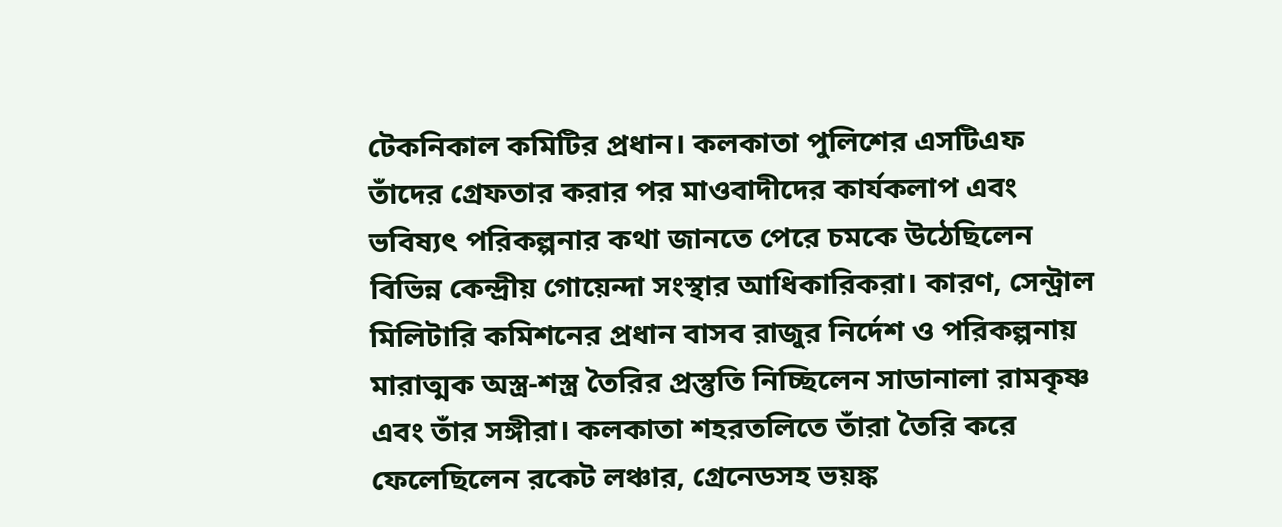টেকনিকাল কমিটির প্রধান। কলকাতা পুলিশের এসটিএফ তাঁদের গ্রেফতার করার পর মাওবাদীদের কার্যকলাপ এবং ভবিষ্যৎ পরিকল্পনার কথা জানতে পেরে চমকে উঠেছিলেন বিভিন্ন কেন্দ্রীয় গোয়েন্দা সংস্থার আধিকারিকরা। কারণ, সেন্ট্রাল মিলিটারি কমিশনের প্রধান বাসব রাজুর নির্দেশ ও পরিকল্পনায় মারাত্মক অস্ত্র-শস্ত্র তৈরির প্রস্তুতি নিচ্ছিলেন সাডানালা রামকৃষ্ণ এবং তাঁর সঙ্গীরা। কলকাতা শহরতলিতে তাঁরা তৈরি করে ফেলেছিলেন রকেট লঞ্চার, গ্রেনেডসহ ভয়ঙ্ক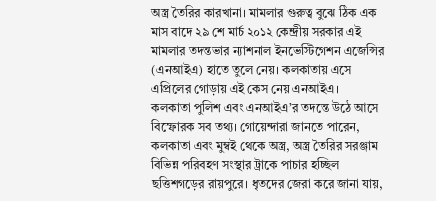অস্ত্র তৈরির কারখানা। মামলার গুরুত্ব বুঝে ঠিক এক মাস বাদে ২৯ শে মার্চ ২০১২ কেন্দ্রীয় সরকার এই মামলার তদন্তভার ন্যাশনাল ইনভেস্টিগেশন এজেন্সির (এনআইএ) হাতে তুলে নেয়। কলকাতায় এসে এপ্রিলের গোড়ায় এই কেস নেয় এনআইএ।
কলকাতা পুলিশ এবং এনআইএ’র তদন্তে উঠে আসে বিস্ফোরক সব তথ্য। গোয়েন্দারা জানতে পারেন, কলকাতা এবং মুম্বই থেকে অস্ত্র, অস্ত্র তৈরির সরঞ্জাম বিভিন্ন পরিবহণ সংস্থার ট্রাকে পাচার হচ্ছিল ছত্তিশগড়ের রায়পুরে। ধৃতদের জেরা করে জানা যায়,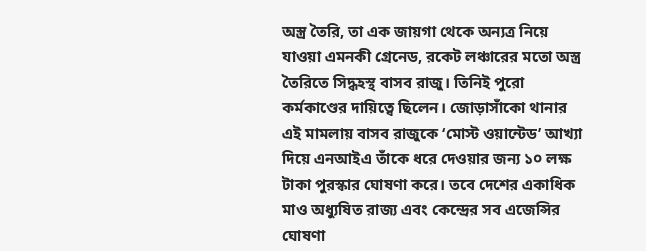অস্ত্র তৈরি, তা এক জায়গা থেকে অন্যত্র নিয়ে যাওয়া এমনকী গ্রেনেড, রকেট লঞ্চারের মতো অস্ত্র তৈরিতে সিদ্ধহস্থ বাসব রাজু। তিনিই পুরো কর্মকাণ্ডের দায়িত্বে ছিলেন। জোড়াসাঁকো থানার এই মামলায় বাসব রাজুকে ‘মোস্ট ওয়ান্টেড’ আখ্যা দিয়ে এনআইএ তাঁকে ধরে দেওয়ার জন্য ১০ লক্ষ টাকা পুরস্কার ঘোষণা করে। তবে দেশের একাধিক মাও অধ্যুষিত রাজ্য এবং কেন্দ্রের সব এজেন্সির ঘোষণা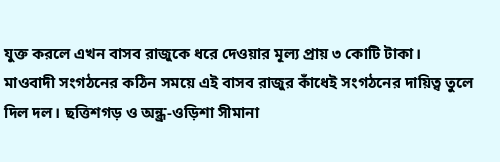যুক্ত করলে এখন বাসব রাজুকে ধরে দেওয়ার মূল্য প্রায় ৩ কোটি টাকা।
মাওবাদী সংগঠনের কঠিন সময়ে এই বাসব রাজুর কাঁধেই সংগঠনের দায়িত্ব তুলে দিল দল। ছত্তিশগড় ও অন্ধ্র-ওড়িশা সীমানা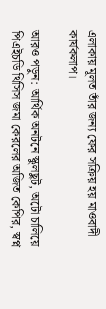এলাকায় মূলত তাঁর জন্য ফের সক্রিয় হয় মাওবাদী কার্যকলাপ।

আরও পড়ুন: আর্থিক অনটনে স্কুলছুট, অটো চালিয়ে পিএইচডি থিসিস জমা কেরলের অজিত কেপির, স্বপ্ন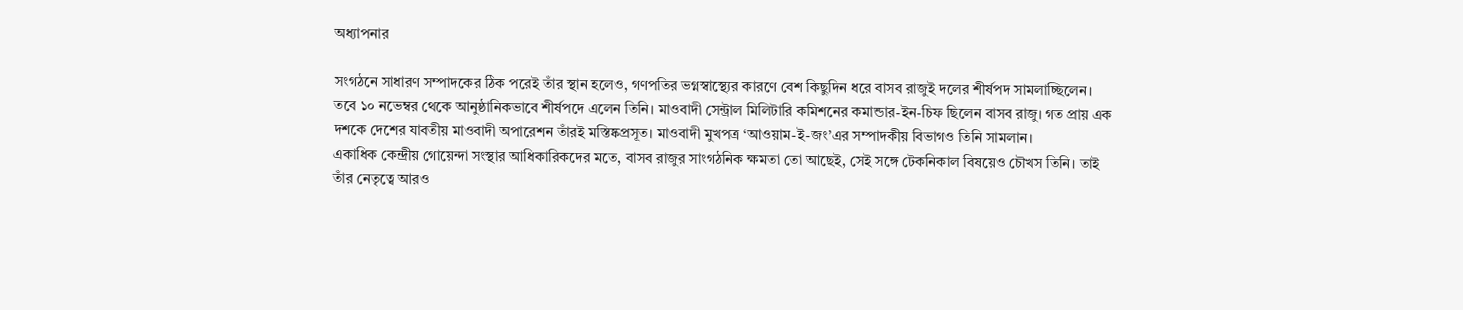অধ্যাপনার

সংগঠনে সাধারণ সম্পাদকের ঠিক পরেই তাঁর স্থান হলেও, গণপতির ভগ্নস্বাস্থ্যের কারণে বেশ কিছুদিন ধরে বাসব রাজুই দলের শীর্ষপদ সামলাচ্ছিলেন। তবে ১০ নভেম্বর থেকে আনুষ্ঠানিকভাবে শীর্ষপদে এলেন তিনি। মাওবাদী সেন্ট্রাল মিলিটারি কমিশনের কমান্ডার-ইন-চিফ ছিলেন বাসব রাজু। গত প্রায় এক দশকে দেশের যাবতীয় মাওবাদী অপারেশন তাঁরই মস্তিষ্কপ্রসূত। মাওবাদী মুখপত্র ‘আওয়াম-ই-জং’এর সম্পাদকীয় বিভাগও তিনি সামলান।
একাধিক কেন্দ্রীয় গোয়েন্দা সংস্থার আধিকারিকদের মতে, বাসব রাজুর সাংগঠনিক ক্ষমতা তো আছেই, সেই সঙ্গে টেকনিকাল বিষয়েও চৌখস তিনি। তাই তাঁর নেতৃত্বে আরও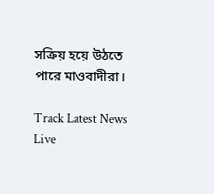সক্রিয় হয়ে উঠতে পারে মাওবাদীরা।

Track Latest News Live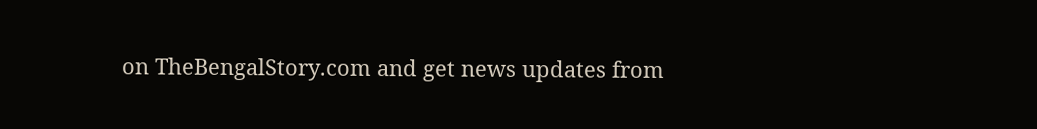on TheBengalStory.com and get news updates from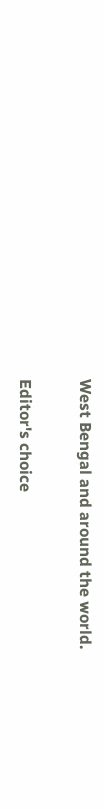West Bengal and around the world.

Editor's choice